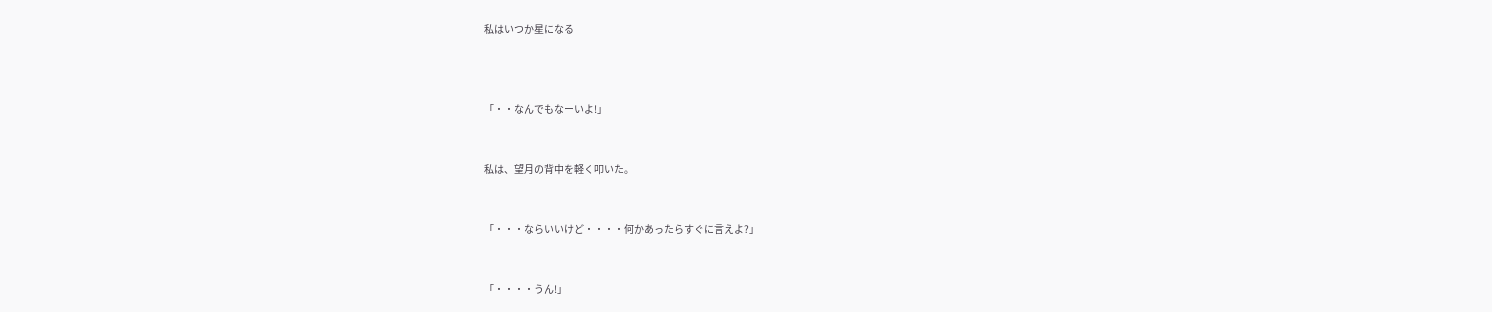私はいつか星になる



「・・なんでもなーいよ!」


私は、望月の背中を軽く叩いた。


「・・・ならいいけど・・・・何かあったらすぐに言えよ?」


「・・・・うん!」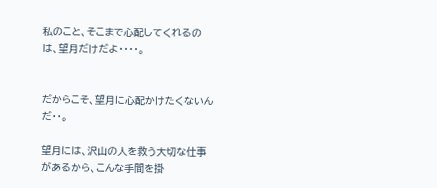私のこと、そこまで心配してくれるのは、望月だけだよ・・・・。


だからこそ、望月に心配かけたくないんだ・・。

望月には、沢山の人を救う大切な仕事があるから、こんな手間を掛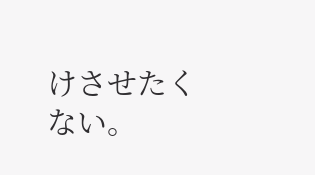けさせたくない。